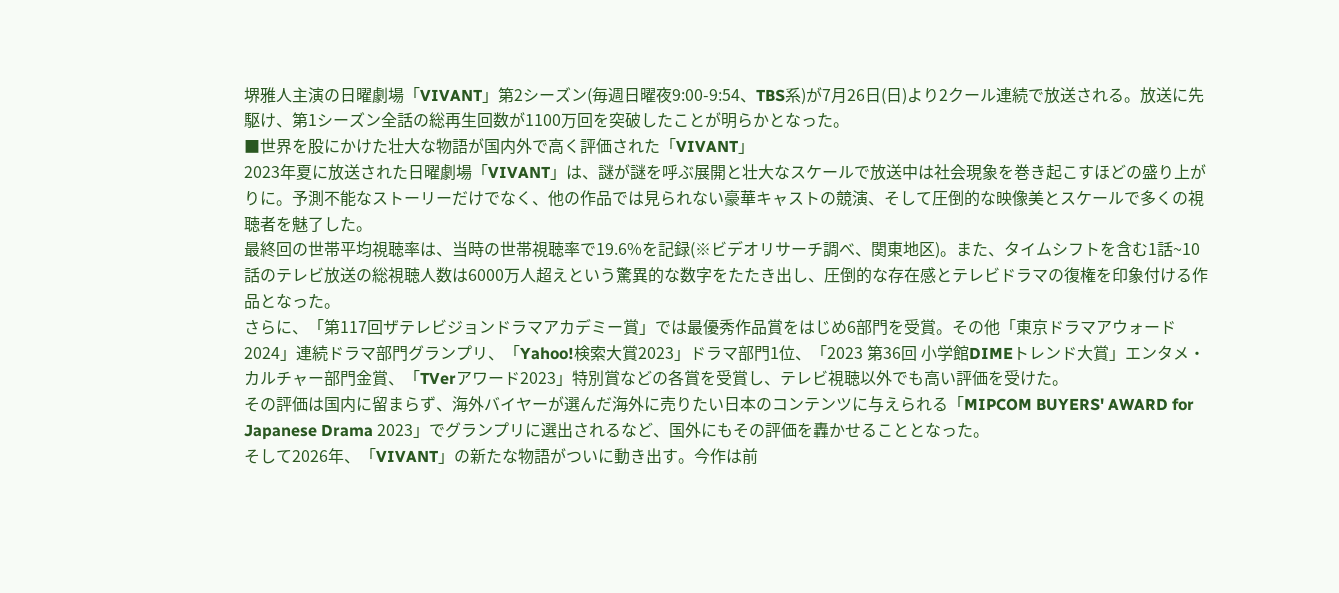堺雅人主演の日曜劇場「VIVANT」第2シーズン(毎週日曜夜9:00-9:54、TBS系)が7月26日(日)より2クール連続で放送される。放送に先駆け、第1シーズン全話の総再生回数が1100万回を突破したことが明らかとなった。
■世界を股にかけた壮大な物語が国内外で高く評価された「VIVANT」
2023年夏に放送された日曜劇場「VIVANT」は、謎が謎を呼ぶ展開と壮大なスケールで放送中は社会現象を巻き起こすほどの盛り上がりに。予測不能なストーリーだけでなく、他の作品では見られない豪華キャストの競演、そして圧倒的な映像美とスケールで多くの視聴者を魅了した。
最終回の世帯平均視聴率は、当時の世帯視聴率で19.6%を記録(※ビデオリサーチ調べ、関東地区)。また、タイムシフトを含む1話~10話のテレビ放送の総視聴人数は6000万人超えという驚異的な数字をたたき出し、圧倒的な存在感とテレビドラマの復権を印象付ける作品となった。
さらに、「第117回ザテレビジョンドラマアカデミー賞」では最優秀作品賞をはじめ6部門を受賞。その他「東京ドラマアウォード2024」連続ドラマ部門グランプリ、「Yahoo!検索大賞2023」ドラマ部門1位、「2023 第36回 小学館DIMEトレンド大賞」エンタメ・カルチャー部門金賞、「TVerアワード2023」特別賞などの各賞を受賞し、テレビ視聴以外でも高い評価を受けた。
その評価は国内に留まらず、海外バイヤーが選んだ海外に売りたい日本のコンテンツに与えられる「MIPCOM BUYERS' AWARD for Japanese Drama 2023」でグランプリに選出されるなど、国外にもその評価を轟かせることとなった。
そして2026年、「VIVANT」の新たな物語がついに動き出す。今作は前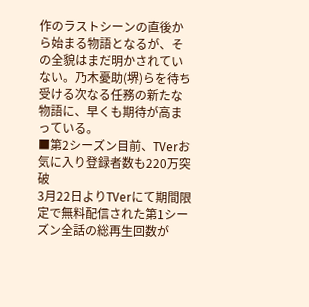作のラストシーンの直後から始まる物語となるが、その全貌はまだ明かされていない。乃木憂助(堺)らを待ち受ける次なる任務の新たな物語に、早くも期待が高まっている。
■第2シーズン目前、TVerお気に入り登録者数も220万突破
3月22日よりTVerにて期間限定で無料配信された第1シーズン全話の総再生回数が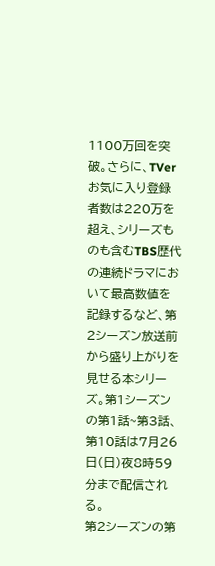1100万回を突破。さらに、TVerお気に入り登録者数は220万を超え、シリーズものも含むTBS歴代の連続ドラマにおいて最高数値を記録するなど、第2シーズン放送前から盛り上がりを見せる本シリーズ。第1シーズンの第1話~第3話、第10話は7月26日(日)夜8時59分まで配信される。
第2シーズンの第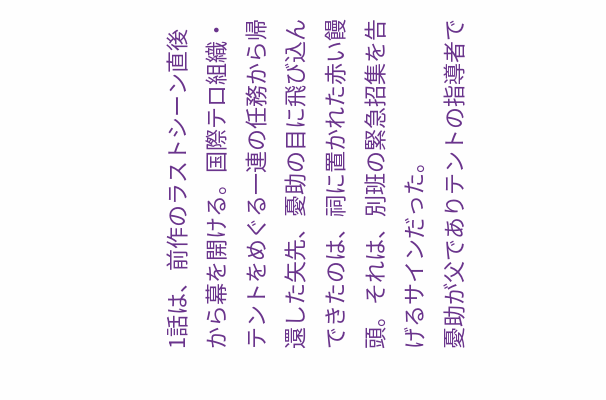1話は、前作のラストシーン直後から幕を開ける。国際テロ組織・テントをめぐる一連の任務から帰還した矢先、憂助の目に飛び込んできたのは、祠に置かれた赤い饅頭。それは、別班の緊急招集を告げるサインだった。
憂助が父でありテントの指導者で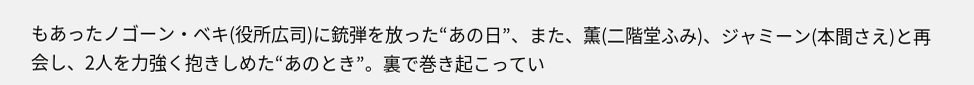もあったノゴーン・ベキ(役所広司)に銃弾を放った“あの日”、また、薫(二階堂ふみ)、ジャミーン(本間さえ)と再会し、2人を力強く抱きしめた“あのとき”。裏で巻き起こってい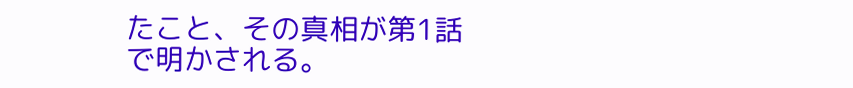たこと、その真相が第1話で明かされる。